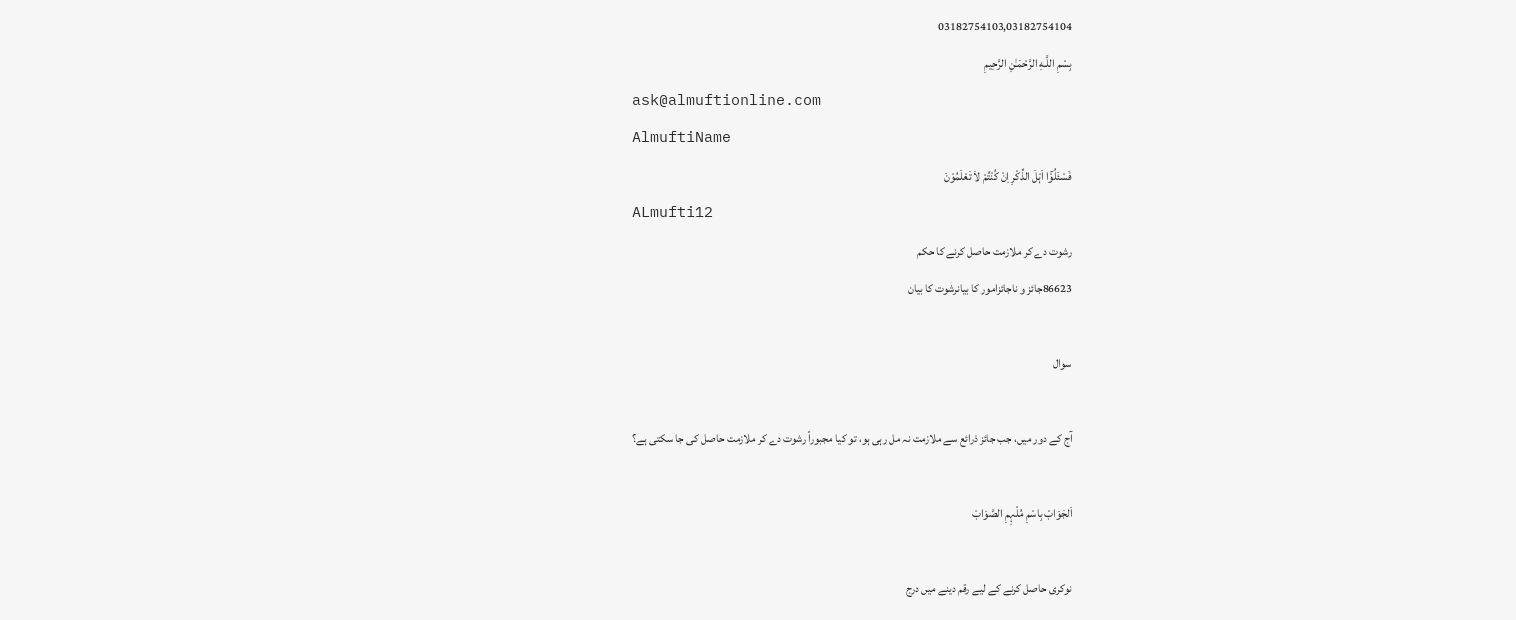03182754103,03182754104
بِسْمِ اللَّـهِ الرَّحْمَـٰنِ الرَّحِيمِ
ask@almuftionline.com
AlmuftiName
فَسْئَلُوْٓا اَہْلَ الذِّکْرِ اِنْ کُنْتُمْ لاَ تَعْلَمُوْنَ
ALmufti12
رشوت دے کر ملازمت حاصل کرنے کا حکم
86623جائز و ناجائزامور کا بیانرشوت کا بیان

سوال

آج کے دور میں، جب جائز ذرائع سے ملازمت نہ مل رہی ہو، تو کیا مجبوراً رشوت دے کر ملازمت حاصل کی جا سکتی ہے؟

اَلجَوَابْ بِاسْمِ مُلْہِمِ الصَّوَابْ

نوکری حاصل کرنے کے لیے رقم دینے میں درج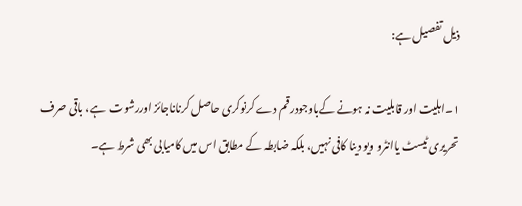ذیل تفصیل ہے:

۱۔اہلیت اور قابلیت نہ ہونے کےباوجودرقم دے کرنوکری حاصل کرناناجائز اوررشوت  ہے، باقی صرف تحریری ٹیسٹ یاانٹرو ویو دینا کافی نہیں، بلکہ ضابطہ کے مطابق اس میں کامیابی بھی شرط ہے۔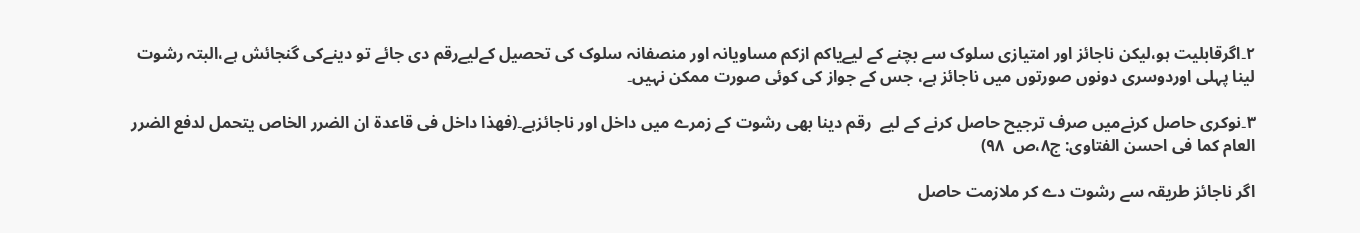۲۔اگرقابلیت ہو،لیکن ناجائز اور امتیازی سلوک سے بچنے کے لیےیاکم ازکم مساویانہ اور منصفانہ سلوک کی تحصیل کےلیےرقم دی جائے تو دینےکی گنجائش ہے،البتہ رشوت  لینا پہلی اوردوسری دونوں صورتوں میں ناجائز ہے، جس کے جواز کی کوئی صورت ممکن نہیں۔

۳۔نوکری حاصل کرنےمیں صرف ترجیح حاصل کرنے کے لیے  رقم دینا بھی رشوت کے زمرے میں داخل اور ناجائزہے۔(فھذا داخل فی قاعدۃ ان الضرر الخاص یتحمل لدفع الضرر العام کما فی احسن الفتاوی: ج۸،ص  ٩٨)

اگر ناجائز طریقہ سے رشوت دے کر ملازمت حاصل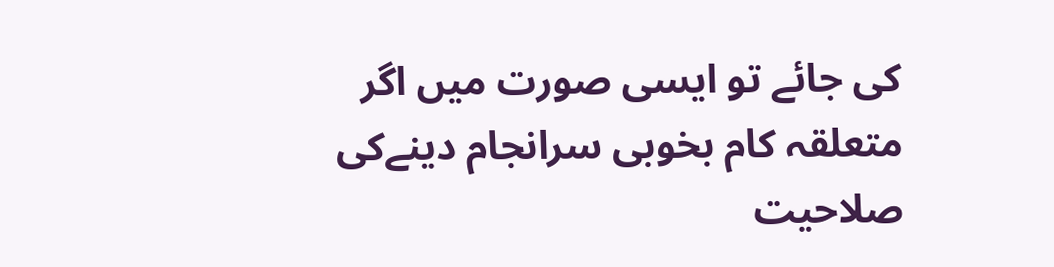کی جائے تو ایسی صورت میں اگر متعلقہ کام بخوبی سرانجام دینےکی صلاحیت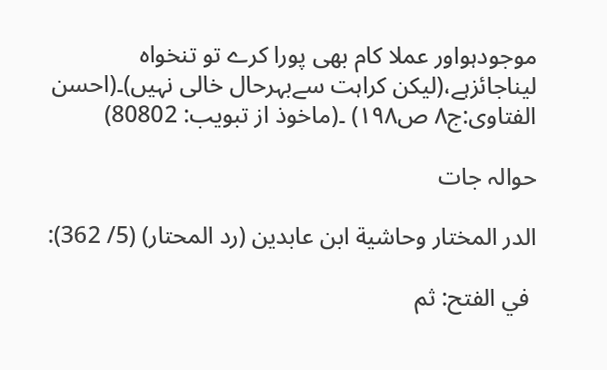موجودہواور عملا کام بھی پورا کرے تو تنخواہ لیناجائزہے،(لیکن کراہت سےبہرحال خالی نہیں)۔(احسن الفتاوی:ج۸ ص۱۹۸) ۔(ماخوذ از تبویب: 80802)

حوالہ جات

الدر المختار وحاشية ابن عابدين (رد المحتار) (5/ 362):

 في الفتح: ثم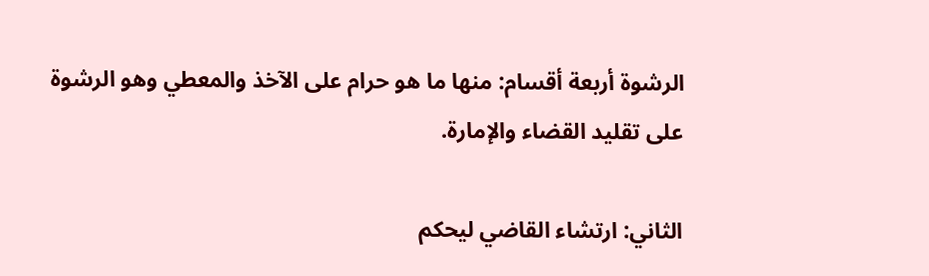الرشوة أربعة أقسام: منها ما هو حرام على الآخذ والمعطي وهو الرشوة على تقليد القضاء والإمارة.

الثاني: ارتشاء القاضي ليحكم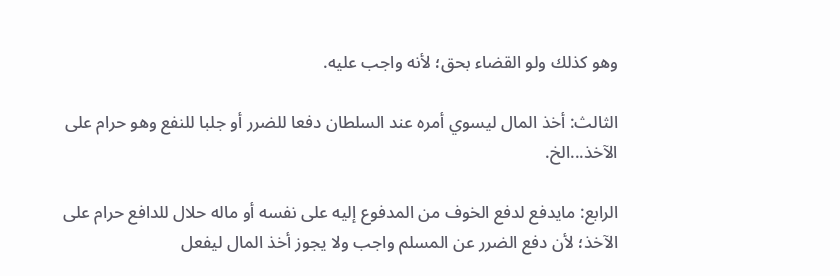وهو كذلك ولو القضاء بحق؛ لأنه واجب عليه.

الثالث: أخذ المال ليسوي أمره عند السلطان دفعا للضرر أو جلبا للنفع وهو حرام على الآخذ...الخ.

الرابع: مايدفع لدفع الخوف من المدفوع إليه على نفسه أو ماله حلال للدافع حرام على الآخذ؛ لأن دفع الضرر عن المسلم واجب ولا يجوز أخذ المال ليفعل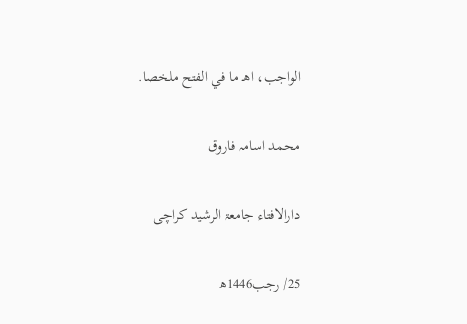الواجب، اهـ ما في الفتح ملخصا.

محمد اسامہ فاروق

دارالافتاء جامعۃ الرشید کراچی

25/ رجب1446ھ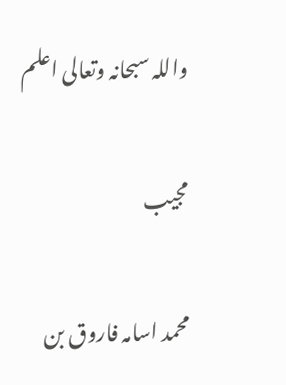واللہ سبحانہ وتعالی اعلم

مجیب

محمد اسامہ فاروق بن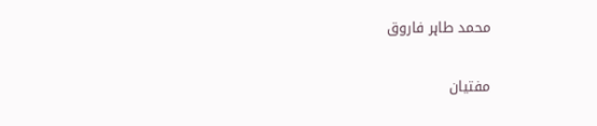محمد طاہر فاروق

مفتیان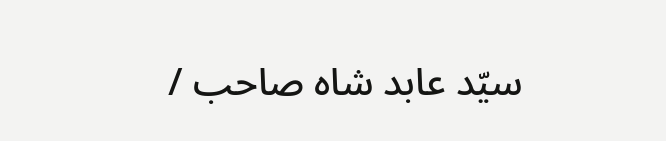سیّد عابد شاہ صاحب /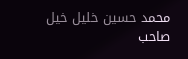محمد حسین خلیل خیل صاحب